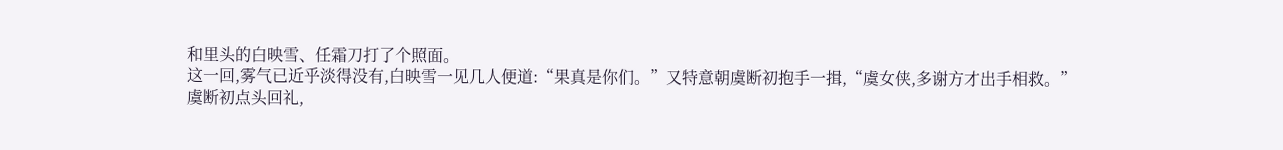和里头的白映雪、任霜刀打了个照面。
这一回,雾气已近乎淡得没有,白映雪一见几人便道:“果真是你们。”又特意朝虞断初抱手一揖,“虞女侠,多谢方才出手相救。”
虞断初点头回礼,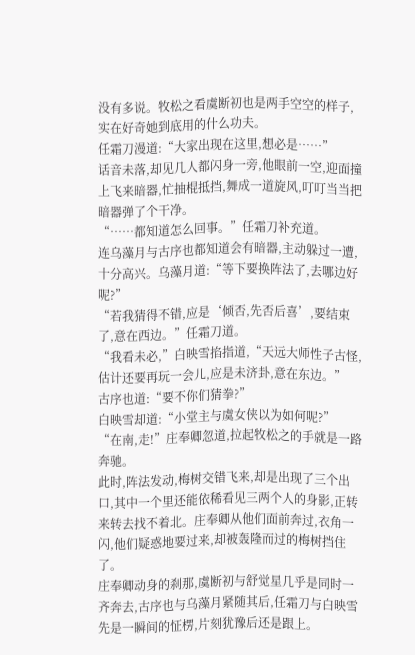没有多说。牧松之看虞断初也是两手空空的样子,实在好奇她到底用的什么功夫。
任霜刀漫道:“大家出现在这里,想必是……”
话音未落,却见几人都闪身一旁,他眼前一空,迎面撞上飞来暗器,忙抽棍抵挡,舞成一道旋风,叮叮当当把暗器弹了个干净。
“……都知道怎么回事。”任霜刀补充道。
连乌藻月与古序也都知道会有暗器,主动躲过一遭,十分高兴。乌藻月道:“等下要换阵法了,去哪边好呢?”
“若我猜得不错,应是‘倾否,先否后喜’,要结束了,意在西边。”任霜刀道。
“我看未必,”白映雪掐指道,“天远大师性子古怪,估计还要再玩一会儿,应是未济卦,意在东边。”
古序也道:“要不你们猜拳?”
白映雪却道:“小堂主与虞女侠以为如何呢?”
“在南,走!”庄奉卿忽道,拉起牧松之的手就是一路奔驰。
此时,阵法发动,梅树交错飞来,却是出现了三个出口,其中一个里还能依稀看见三两个人的身影,正转来转去找不着北。庄奉卿从他们面前奔过,衣角一闪,他们疑惑地要过来,却被轰隆而过的梅树挡住了。
庄奉卿动身的刹那,虞断初与舒觉星几乎是同时一齐奔去,古序也与乌藻月紧随其后,任霜刀与白映雪先是一瞬间的怔楞,片刻犹豫后还是跟上。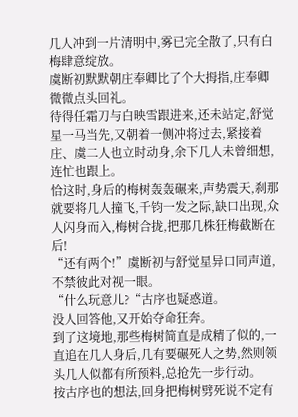几人冲到一片清明中,雾已完全散了,只有白梅肆意绽放。
虞断初默默朝庄奉卿比了个大拇指,庄奉卿微微点头回礼。
待得任霜刀与白映雪跟进来,还未站定,舒觉星一马当先,又朝着一侧冲将过去,紧接着庄、虞二人也立时动身,余下几人未曾细想,连忙也跟上。
恰这时,身后的梅树轰轰碾来,声势震天,刹那就要将几人撞飞,千钧一发之际,缺口出现,众人闪身而入,梅树合拢,把那几株狂梅截断在后!
“还有两个!”虞断初与舒觉星异口同声道,不禁彼此对视一眼。
“什么玩意儿?“古序也疑惑道。
没人回答他,又开始夺命狂奔。
到了这境地,那些梅树简直是成精了似的,一直追在几人身后,几有要碾死人之势,然则领头几人似都有所预料,总抢先一步行动。
按古序也的想法,回身把梅树劈死说不定有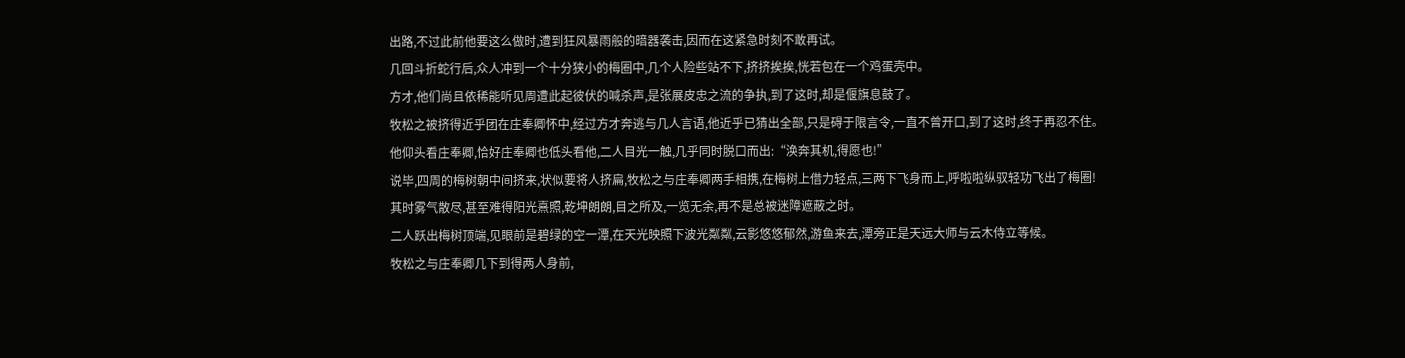出路,不过此前他要这么做时,遭到狂风暴雨般的暗器袭击,因而在这紧急时刻不敢再试。
几回斗折蛇行后,众人冲到一个十分狭小的梅圈中,几个人险些站不下,挤挤挨挨,恍若包在一个鸡蛋壳中。
方才,他们尚且依稀能听见周遭此起彼伏的喊杀声,是张展皮忠之流的争执,到了这时,却是偃旗息鼓了。
牧松之被挤得近乎团在庄奉卿怀中,经过方才奔逃与几人言语,他近乎已猜出全部,只是碍于限言令,一直不曾开口,到了这时,终于再忍不住。
他仰头看庄奉卿,恰好庄奉卿也低头看他,二人目光一触,几乎同时脱口而出:“涣奔其机,得愿也!”
说毕,四周的梅树朝中间挤来,状似要将人挤扁,牧松之与庄奉卿两手相携,在梅树上借力轻点,三两下飞身而上,呼啦啦纵驭轻功飞出了梅圈!
其时雾气散尽,甚至难得阳光熹照,乾坤朗朗,目之所及,一览无余,再不是总被迷障遮蔽之时。
二人跃出梅树顶端,见眼前是碧绿的空一潭,在天光映照下波光粼粼,云影悠悠郁然,游鱼来去,潭旁正是天远大师与云木侍立等候。
牧松之与庄奉卿几下到得两人身前,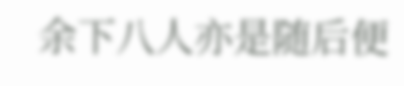余下八人亦是随后便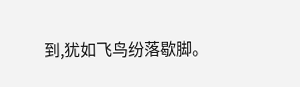到,犹如飞鸟纷落歇脚。